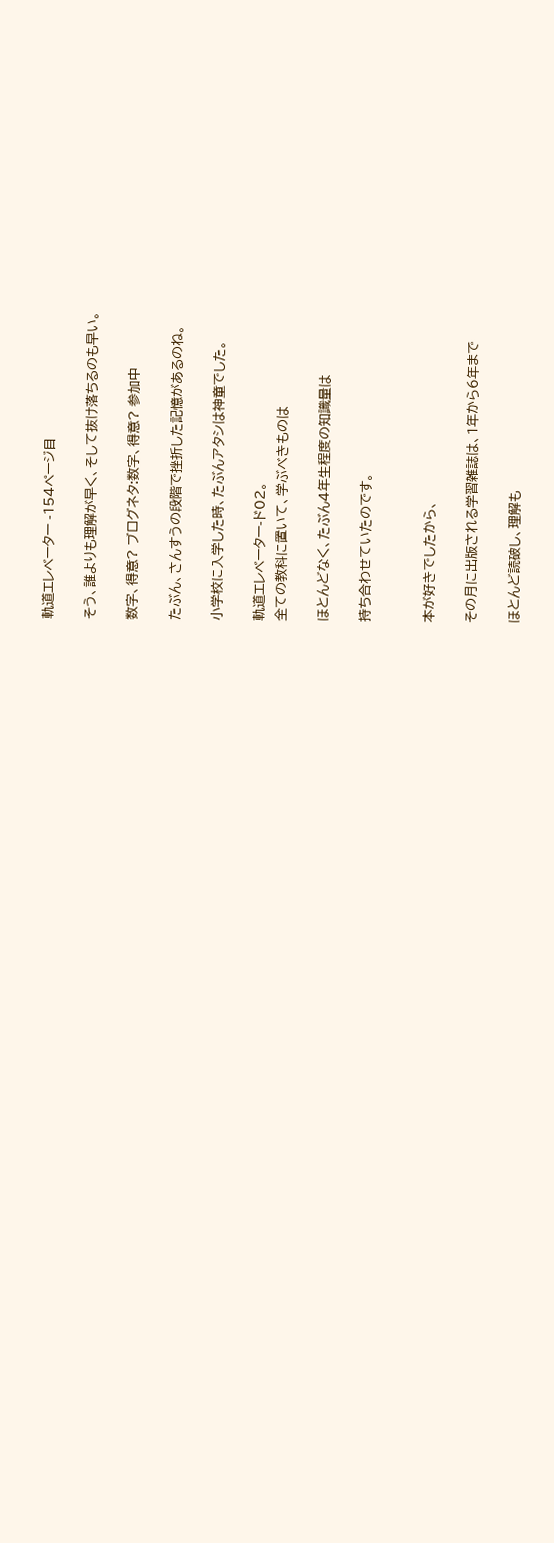軌道エレベーター -154ページ目

そう、誰よりも理解が早く、そして抜け落ちるのも早い。

数字、得意? ブログネタ:数字、得意? 参加中

たぶん、さんすうの段階で挫折した記憶があるのね。

小学校に入学した時、たぶんアタシは神童でした。

軌道エレベーター-ド02。
全ての教科に置いて、学ぶべきものは

ほとんどなく、たぶん4年生程度の知識量は

持ち合わせていたのです。


本が好きでしたから、

その月に出版される学習雑誌は、1年から6年まで

ほとんど読破し、理解も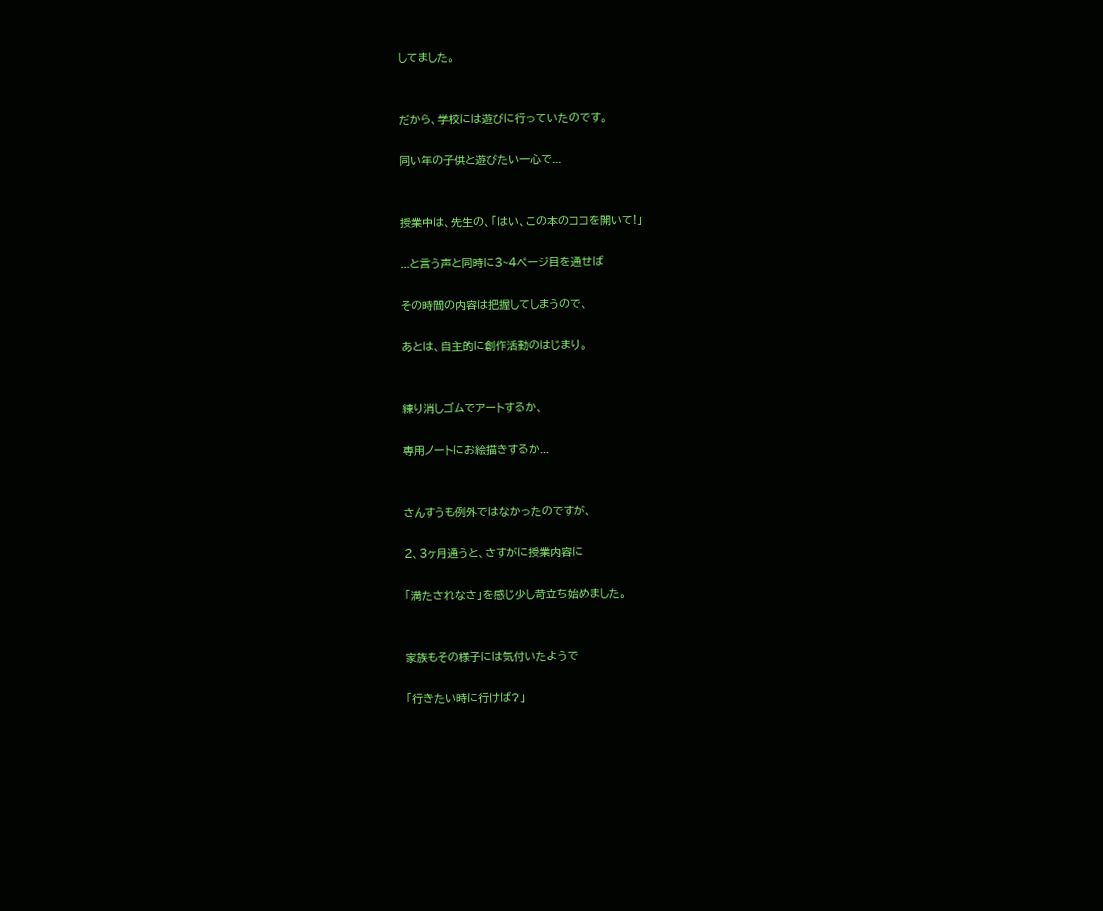してました。


だから、学校には遊びに行っていたのです。

同い年の子供と遊びたい一心で...


授業中は、先生の、「はい、この本のココを開いて!」

...と言う声と同時に3~4ページ目を通せば

その時間の内容は把握してしまうので、

あとは、自主的に創作活動のはじまり。


練り消しゴムでアートするか、

専用ノートにお絵描きするか...


さんすうも例外ではなかったのですが、

2、3ヶ月通うと、さすがに授業内容に

「満たされなさ」を感じ少し苛立ち始めました。


家族もその様子には気付いたようで

「行きたい時に行けば?」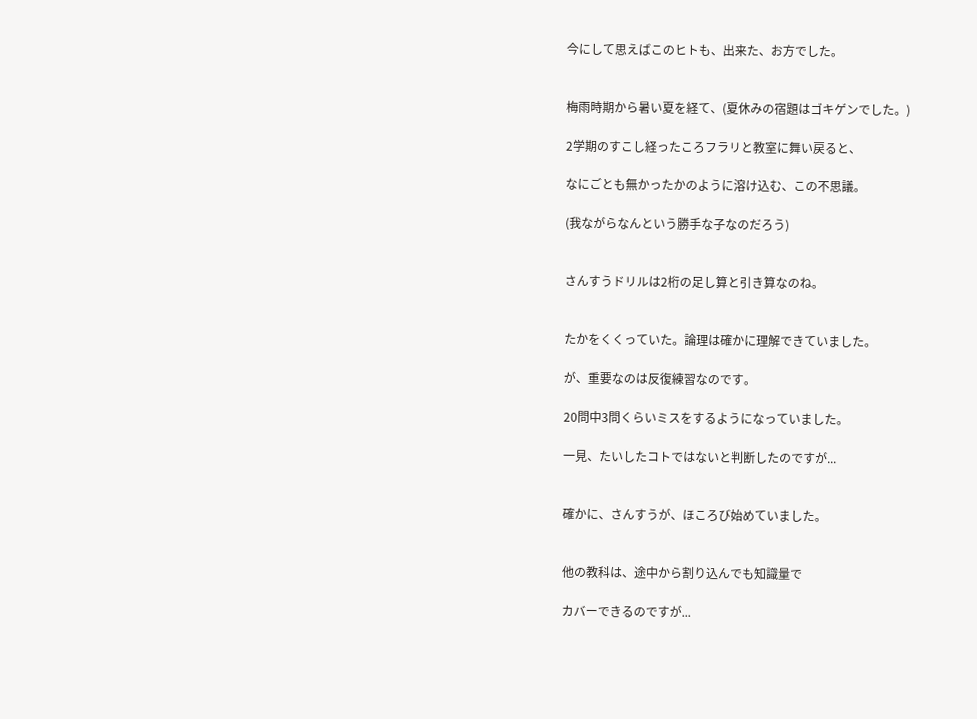今にして思えばこのヒトも、出来た、お方でした。


梅雨時期から暑い夏を経て、(夏休みの宿題はゴキゲンでした。)

2学期のすこし経ったころフラリと教室に舞い戻ると、

なにごとも無かったかのように溶け込む、この不思議。

(我ながらなんという勝手な子なのだろう)


さんすうドリルは2桁の足し算と引き算なのね。


たかをくくっていた。論理は確かに理解できていました。

が、重要なのは反復練習なのです。

20問中3問くらいミスをするようになっていました。

一見、たいしたコトではないと判断したのですが...


確かに、さんすうが、ほころび始めていました。


他の教科は、途中から割り込んでも知識量で

カバーできるのですが...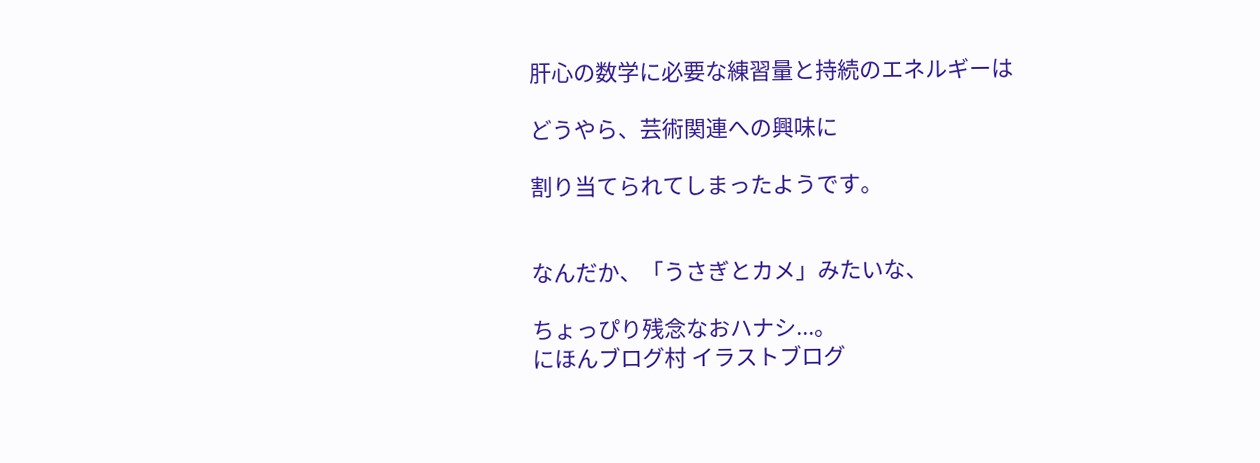肝心の数学に必要な練習量と持続のエネルギーは

どうやら、芸術関連への興味に

割り当てられてしまったようです。


なんだか、「うさぎとカメ」みたいな、

ちょっぴり残念なおハナシ...。
にほんブログ村 イラストブログ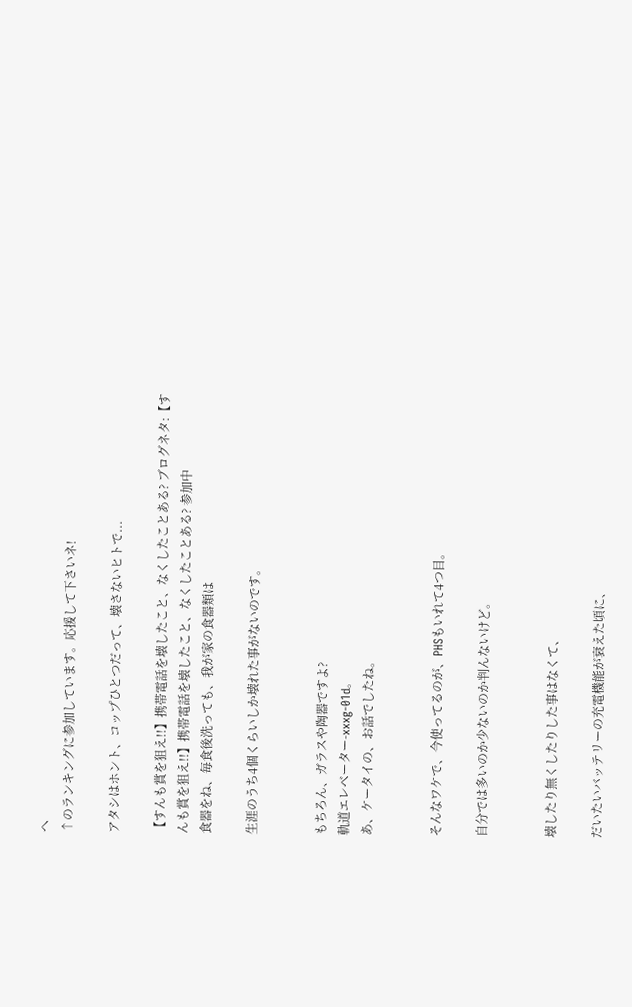へ
↑のランキングに参加しています。応援して下さいネ!

アタシはホント、コップひとつだって、壊さないヒトで...

【すんも賞を狙え!!】携帯電話を壊したこと、なくしたことある? ブログネタ:【すんも賞を狙え!!】携帯電話を壊したこと、なくしたことある? 参加中
食器をね、毎食後洗っても、我が家の食器類は

生涯のうち4個くらいしか壊れた事がないのです。


もちろん、ガラスや陶器ですよ?
軌道エレベーター-xxxg-01d。
あ、ケータイの、お話でしたね。


そんなワケで、今使ってるのが、PHSもいれて4つ目。

自分では多いのか少ないのか判んないけど。


壊したり無くしたりした事はなくて、

だいたいバッテリーの充電機能が衰えた頃に、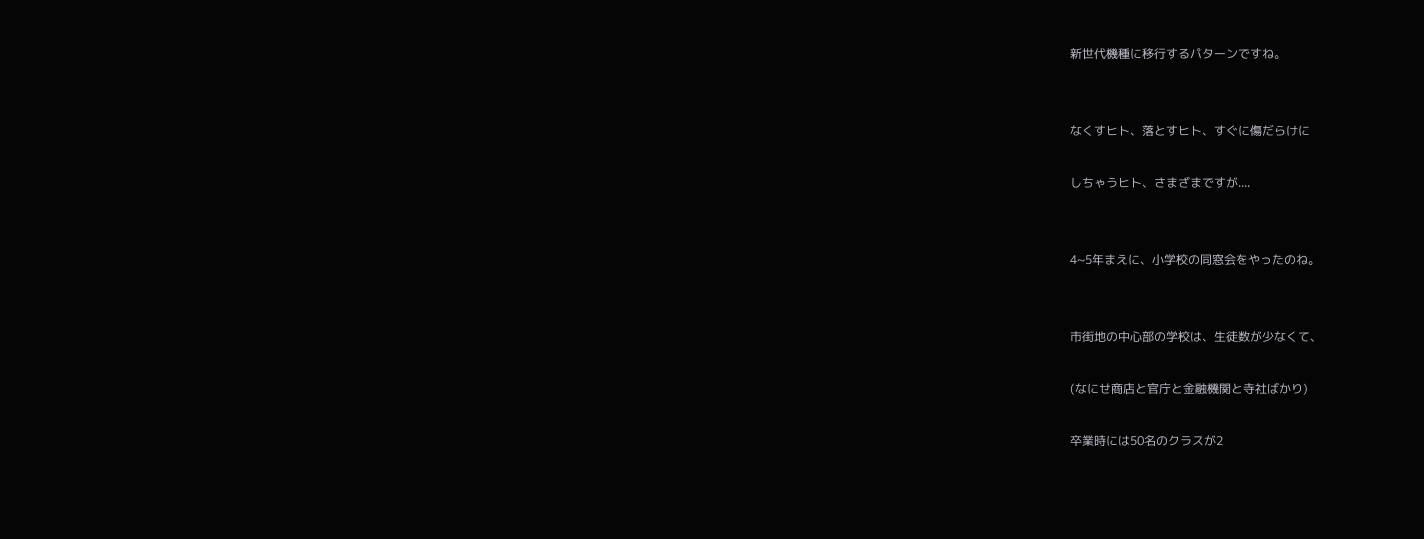新世代機種に移行するパターンですね。


なくすヒト、落とすヒト、すぐに傷だらけに

しちゃうヒト、さまざまですが....


4~5年まえに、小学校の同窓会をやったのね。


市街地の中心部の学校は、生徒数が少なくて、

(なにせ商店と官庁と金融機関と寺社ばかり)

卒業時には50名のクラスが2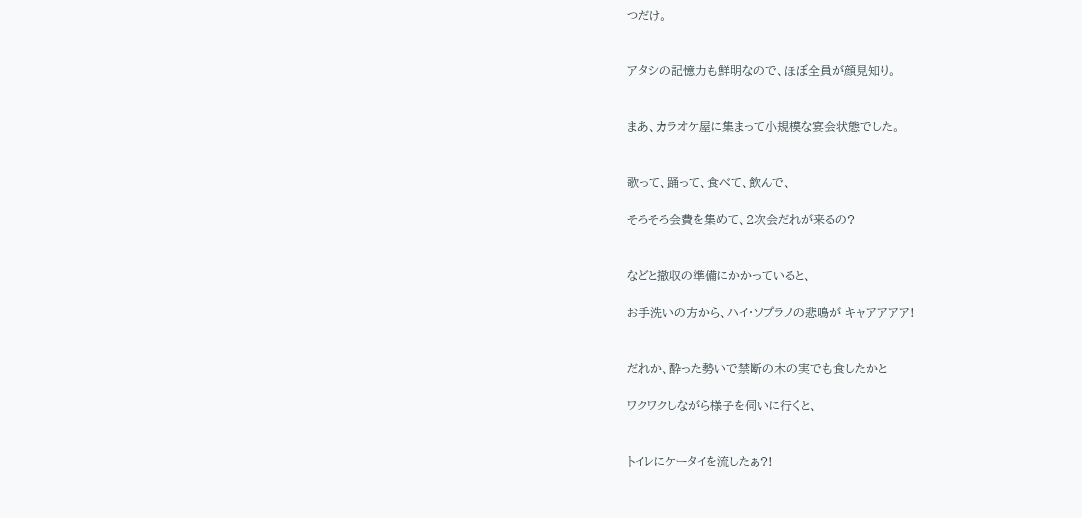つだけ。


アタシの記憶力も鮮明なので、ほぼ全員が顔見知り。


まあ、カラオケ屋に集まって小規模な宴会状態でした。


歌って、踊って、食べて、飲んで、

そろそろ会費を集めて、2次会だれが来るの?


などと撤収の準備にかかっていると、

お手洗いの方から、ハイ・ソプラノの悲鳴が キャアアアア!


だれか、酔った勢いで禁断の木の実でも食したかと

ワクワクしながら様子を伺いに行くと、


トイレにケータイを流したぁ?!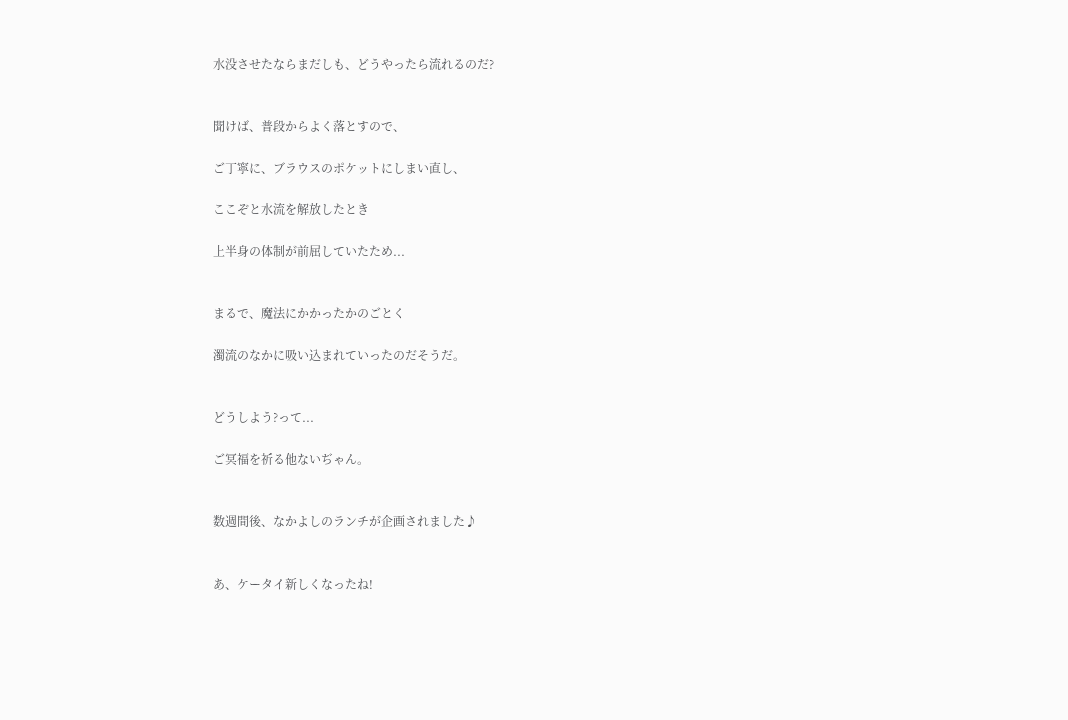水没させたならまだしも、どうやったら流れるのだ?


聞けば、普段からよく落とすので、

ご丁寧に、ブラウスのポケットにしまい直し、

ここぞと水流を解放したとき

上半身の体制が前屈していたため...


まるで、魔法にかかったかのごとく

濁流のなかに吸い込まれていったのだそうだ。


どうしよう?って...

ご冥福を祈る他ないぢゃん。


数週間後、なかよしのランチが企画されました♪


あ、ケータイ新しくなったね!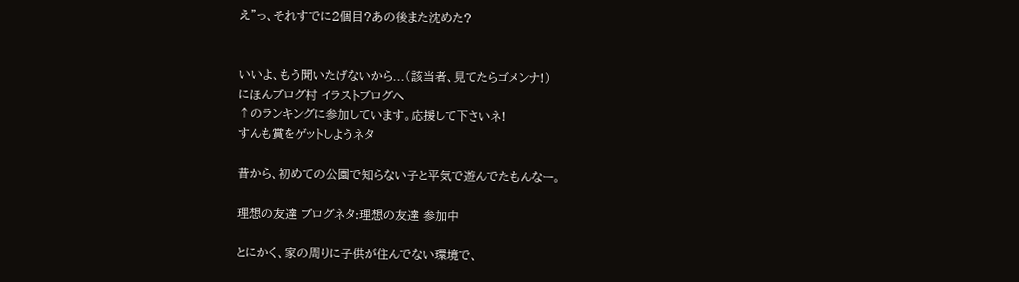え”っ、それすでに2個目?あの後また沈めた?


いいよ、もう聞いたげないから...(該当者、見てたらゴメンナ!)
にほんブログ村 イラストブログへ
↑のランキングに参加しています。応援して下さいネ!
すんも賞をゲットしようネタ

昔から、初めての公園で知らない子と平気で遊んでたもんなー。

理想の友達 ブログネタ:理想の友達 参加中

とにかく、家の周りに子供が住んでない環境で、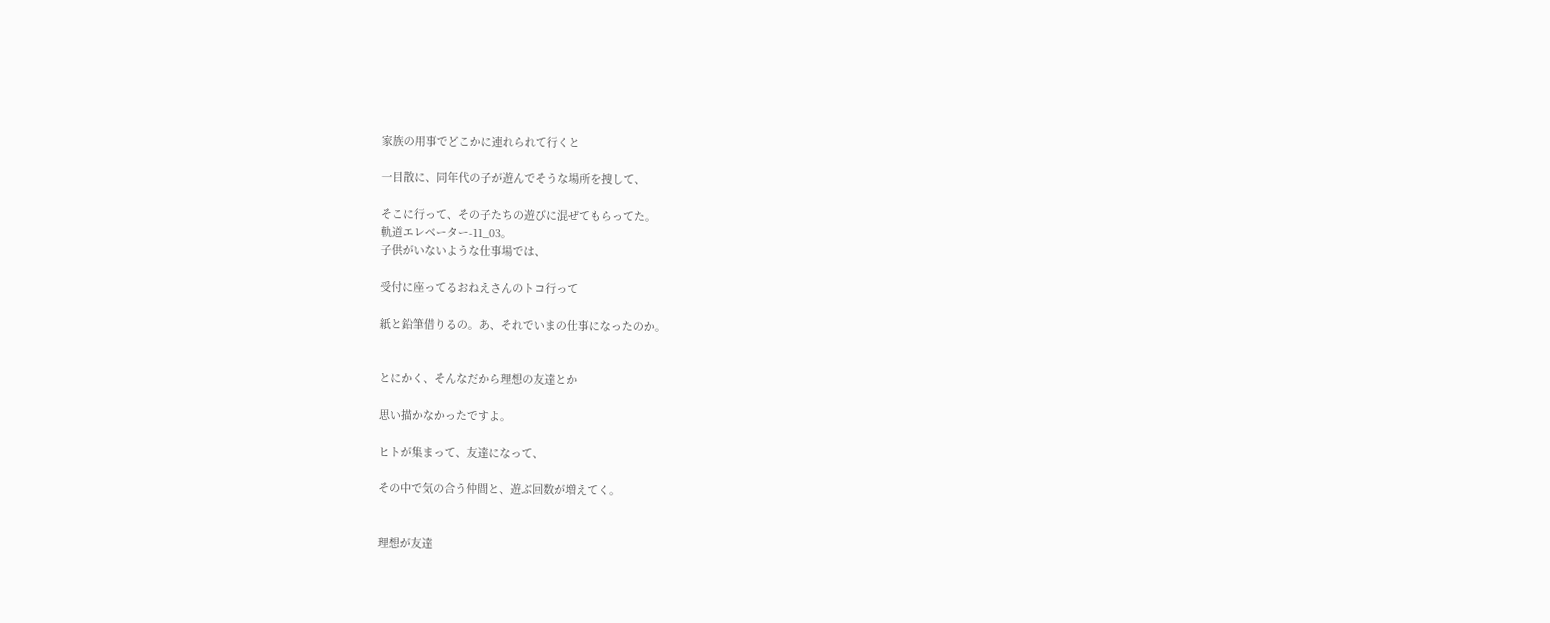家族の用事でどこかに連れられて行くと

一目散に、同年代の子が遊んでそうな場所を捜して、

そこに行って、その子たちの遊びに混ぜてもらってた。
軌道エレベーター-11_03。
子供がいないような仕事場では、

受付に座ってるおねえさんのトコ行って

紙と鉛筆借りるの。あ、それでいまの仕事になったのか。


とにかく、そんなだから理想の友達とか

思い描かなかったですよ。

ヒトが集まって、友達になって、

その中で気の合う仲間と、遊ぶ回数が増えてく。


理想が友達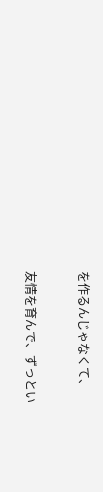を作るんじゃなくて、

友情を育んで、ずっとい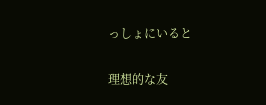っしょにいると

理想的な友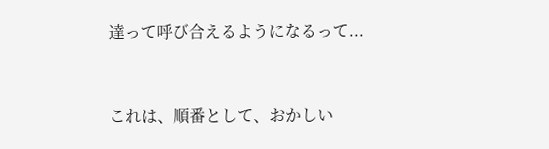達って呼び合えるようになるって...


これは、順番として、おかしい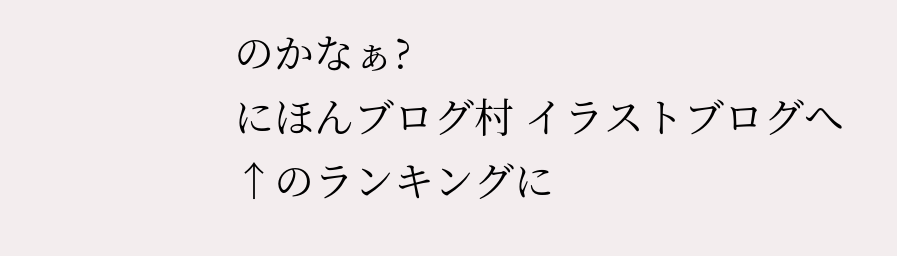のかなぁ?
にほんブログ村 イラストブログへ
↑のランキングに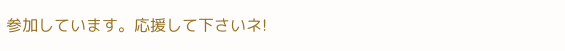参加しています。応援して下さいネ!